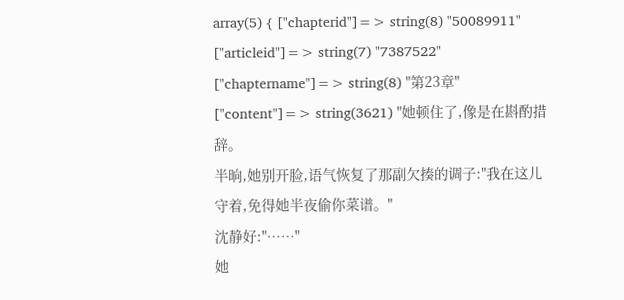array(5) { ["chapterid"]=> string(8) "50089911" ["articleid"]=> string(7) "7387522" ["chaptername"]=> string(8) "第23章" ["content"]=> string(3621) "她顿住了,像是在斟酌措辞。
半晌,她别开脸,语气恢复了那副欠揍的调子:"我在这儿守着,免得她半夜偷你菜谱。"
沈静好:"……"
她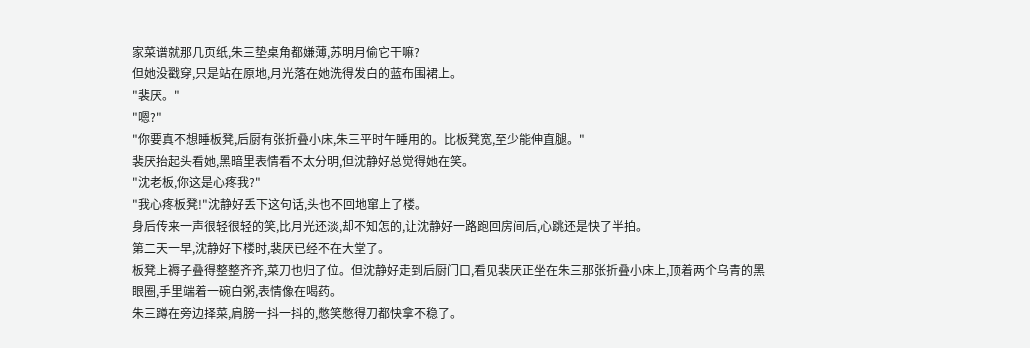家菜谱就那几页纸,朱三垫桌角都嫌薄,苏明月偷它干嘛?
但她没戳穿,只是站在原地,月光落在她洗得发白的蓝布围裙上。
"裴厌。"
"嗯?"
"你要真不想睡板凳,后厨有张折叠小床,朱三平时午睡用的。比板凳宽,至少能伸直腿。"
裴厌抬起头看她,黑暗里表情看不太分明,但沈静好总觉得她在笑。
"沈老板,你这是心疼我?"
"我心疼板凳!"沈静好丢下这句话,头也不回地窜上了楼。
身后传来一声很轻很轻的笑,比月光还淡,却不知怎的,让沈静好一路跑回房间后,心跳还是快了半拍。
第二天一早,沈静好下楼时,裴厌已经不在大堂了。
板凳上褥子叠得整整齐齐,菜刀也归了位。但沈静好走到后厨门口,看见裴厌正坐在朱三那张折叠小床上,顶着两个乌青的黑眼圈,手里端着一碗白粥,表情像在喝药。
朱三蹲在旁边择菜,肩膀一抖一抖的,憋笑憋得刀都快拿不稳了。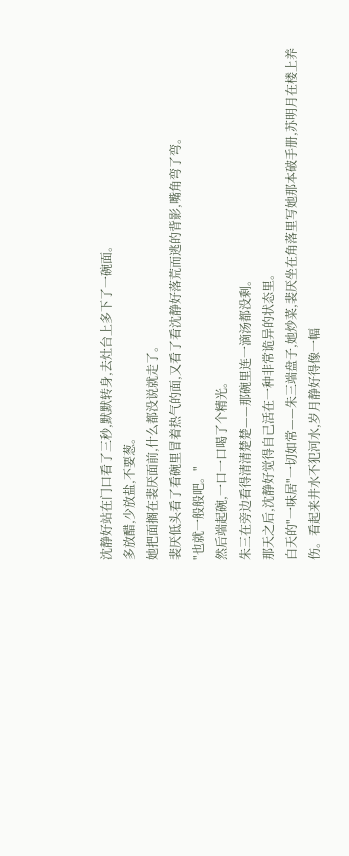沈静好站在门口看了三秒,默默转身,去灶台上多下了一碗面。
多放醋,少放盐,不要葱。
她把面搁在裴厌面前,什么都没说就走了。
裴厌低头看了看碗里冒着热气的面,又看了看沈静好落荒而逃的背影,嘴角弯了弯。
"也就一般般吧。"
然后端起碗,一口一口喝了个精光。
朱三在旁边看得清清楚楚——那碗里连一滴汤都没剩。
那天之后,沈静好觉得自己活在一种非常诡异的状态里。
白天的"一味居"一切如常——朱三端盘子,她炒菜,裴厌坐在角落里写她那本破手册,苏明月在楼上养伤。看起来井水不犯河水,岁月静好得像一幅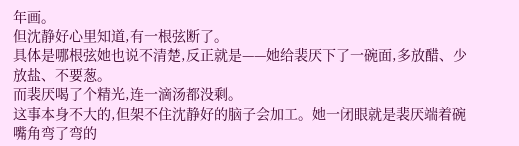年画。
但沈静好心里知道,有一根弦断了。
具体是哪根弦她也说不清楚,反正就是——她给裴厌下了一碗面,多放醋、少放盐、不要葱。
而裴厌喝了个精光,连一滴汤都没剩。
这事本身不大的,但架不住沈静好的脑子会加工。她一闭眼就是裴厌端着碗嘴角弯了弯的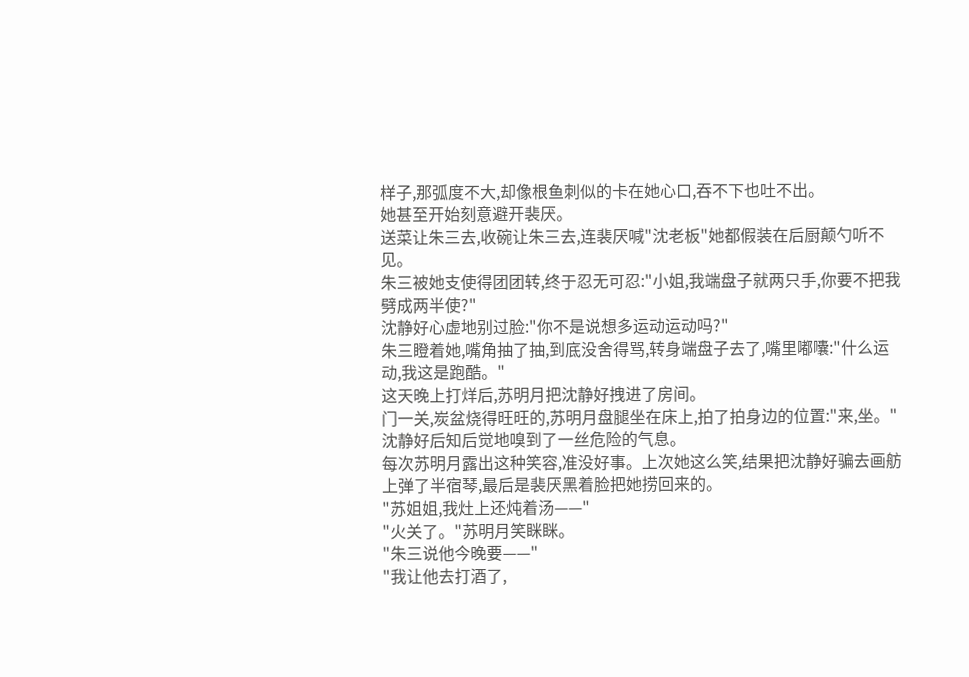样子,那弧度不大,却像根鱼刺似的卡在她心口,吞不下也吐不出。
她甚至开始刻意避开裴厌。
送菜让朱三去,收碗让朱三去,连裴厌喊"沈老板"她都假装在后厨颠勺听不见。
朱三被她支使得团团转,终于忍无可忍:"小姐,我端盘子就两只手,你要不把我劈成两半使?"
沈静好心虚地别过脸:"你不是说想多运动运动吗?"
朱三瞪着她,嘴角抽了抽,到底没舍得骂,转身端盘子去了,嘴里嘟囔:"什么运动,我这是跑酷。"
这天晚上打烊后,苏明月把沈静好拽进了房间。
门一关,炭盆烧得旺旺的,苏明月盘腿坐在床上,拍了拍身边的位置:"来,坐。"
沈静好后知后觉地嗅到了一丝危险的气息。
每次苏明月露出这种笑容,准没好事。上次她这么笑,结果把沈静好骗去画舫上弹了半宿琴,最后是裴厌黑着脸把她捞回来的。
"苏姐姐,我灶上还炖着汤——"
"火关了。"苏明月笑眯眯。
"朱三说他今晚要——"
"我让他去打酒了,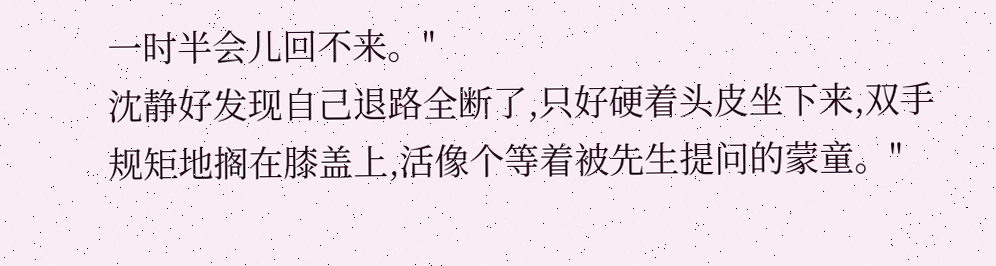一时半会儿回不来。"
沈静好发现自己退路全断了,只好硬着头皮坐下来,双手规矩地搁在膝盖上,活像个等着被先生提问的蒙童。"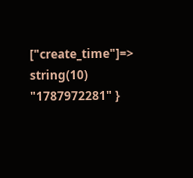["create_time"]=> string(10) "1787972281" }